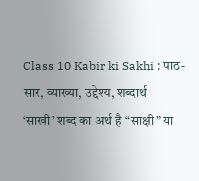Class 10 Kabir ki Sakhi : पाठ-सार, व्याख्या, उद्देश्य, शब्दार्थ
‘साखी’ शब्द का अर्थ है “साक्षी” या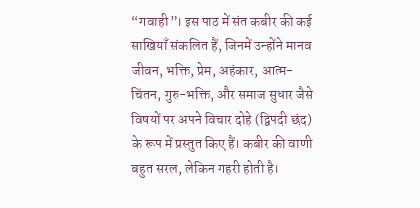“गवाही”। इस पाठ में संत कबीर की कई साखियाँ संकलित हैं, जिनमें उन्होंने मानव जीवन, भक्ति, प्रेम, अहंकार, आत्म-चिंतन, गुरु-भक्ति, और समाज सुधार जैसे विषयों पर अपने विचार दोहे (द्विपदी छंद) के रूप में प्रस्तुत किए हैं। कबीर की वाणी बहुत सरल, लेकिन गहरी होती है।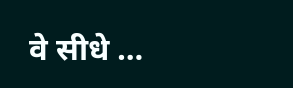वे सीधे …